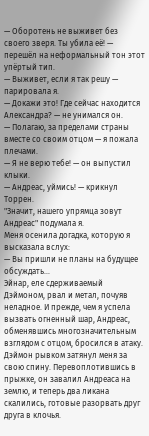— Оборотень не выживет без своего зверя. Ты убила её! — перешёл на неформальный тон этот упёртый тип.
— Выживет, если я так решу — парировала я.
— Докажи это! Где сейчас находится Александра? — не унимался он.
— Полагаю, за пределами страны вместе со своим отцом — я пожала плечами.
— Я не верю тебе! — он выпустил клыки.
— Андреас, уймись! — крикнул Торрен.
"Значит, нашего упрямца зовут Андреас" подумала я.
Меня осенила догадка, которую я высказала вслух:
— Вы пришли не планы на будущее обсуждать…
Эйнар, еле сдерживаемый Дэймоном, рвал и метал, почуяв неладное. И прежде, чем я успела вызвать огненный шар, Андреас, обменявшись многозначительным взглядом с отцом, бросился в атаку.
Дэймон рывком затянул меня за свою спину. Перевоплотившись в прыжке, он завалил Андреаса на землю, и теперь два ликана скалились, готовые разорвать друг друга в клочья.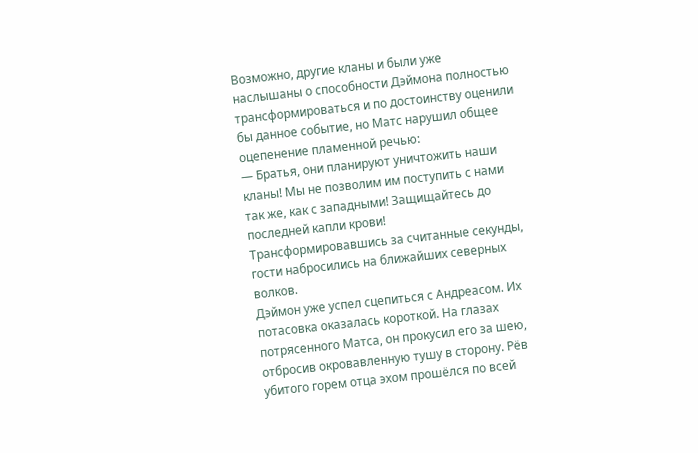Возможно, другие кланы и были уже наслышаны о способности Дэймона полностью трансформироваться и по достоинству оценили бы данное событие, но Матс нарушил общее оцепенение пламенной речью:
— Братья, они планируют уничтожить наши кланы! Мы не позволим им поступить с нами так же, как с западными! Защищайтесь до последней капли крови!
Трансформировавшись за считанные секунды, гости набросились на ближайших северных волков.
Дэймон уже успел сцепиться с Андреасом. Их потасовка оказалась короткой. На глазах потрясенного Матса, он прокусил его за шею, отбросив окровавленную тушу в сторону. Рёв убитого горем отца эхом прошёлся по всей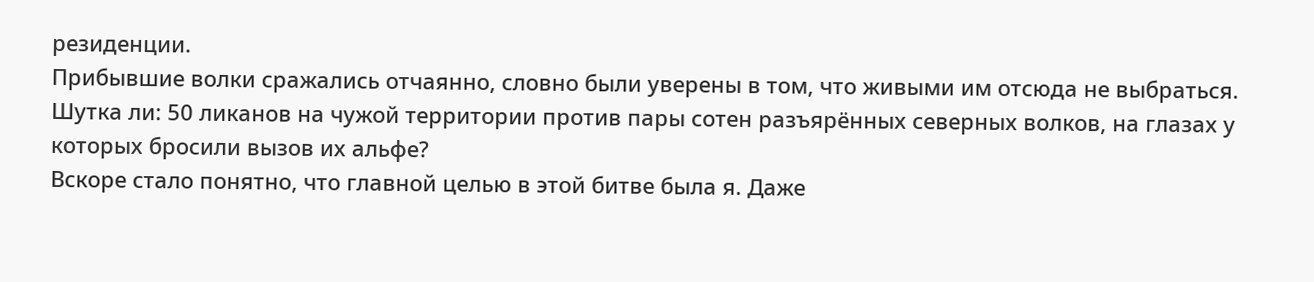резиденции.
Прибывшие волки сражались отчаянно, словно были уверены в том, что живыми им отсюда не выбраться. Шутка ли: 50 ликанов на чужой территории против пары сотен разъярённых северных волков, на глазах у которых бросили вызов их альфе?
Вскоре стало понятно, что главной целью в этой битве была я. Даже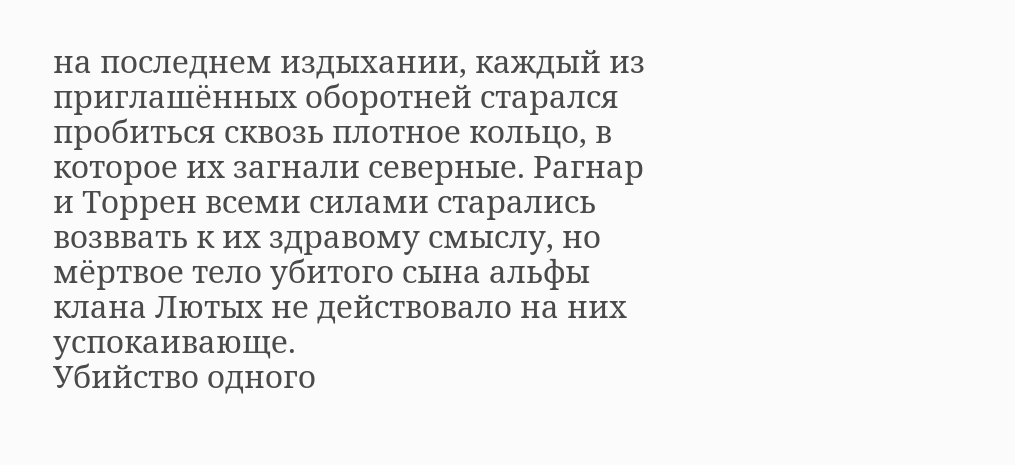на последнем издыхании, каждый из приглашённых оборотней старался пробиться сквозь плотное кольцо, в которое их загнали северные. Рагнар и Торрен всеми силами старались возввать к их здравому смыслу, но мёртвое тело убитого сына альфы клана Лютых не действовало на них успокаивающе.
Убийство одного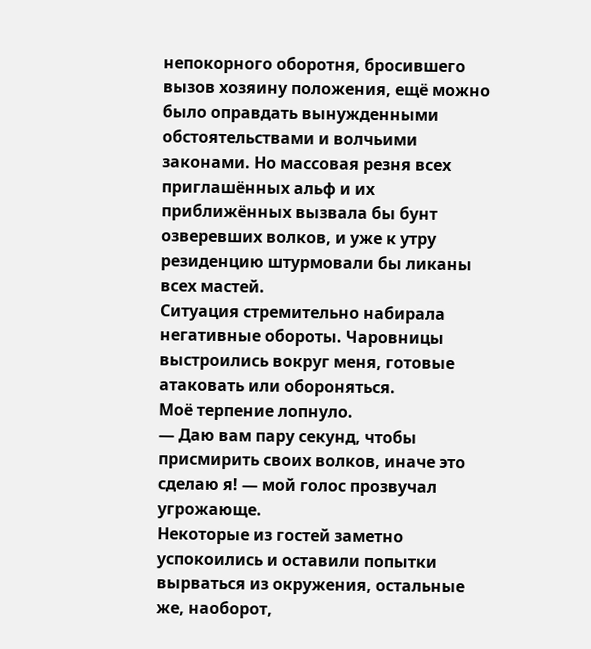непокорного оборотня, бросившего вызов хозяину положения, ещё можно было оправдать вынужденными обстоятельствами и волчьими законами. Но массовая резня всех приглашённых альф и их приближённых вызвала бы бунт озверевших волков, и уже к утру резиденцию штурмовали бы ликаны всех мастей.
Ситуация стремительно набирала негативные обороты. Чаровницы выстроились вокруг меня, готовые атаковать или обороняться.
Моё терпение лопнуло.
— Даю вам пару секунд, чтобы присмирить своих волков, иначе это сделаю я! — мой голос прозвучал угрожающе.
Некоторые из гостей заметно успокоились и оставили попытки вырваться из окружения, остальные же, наоборот,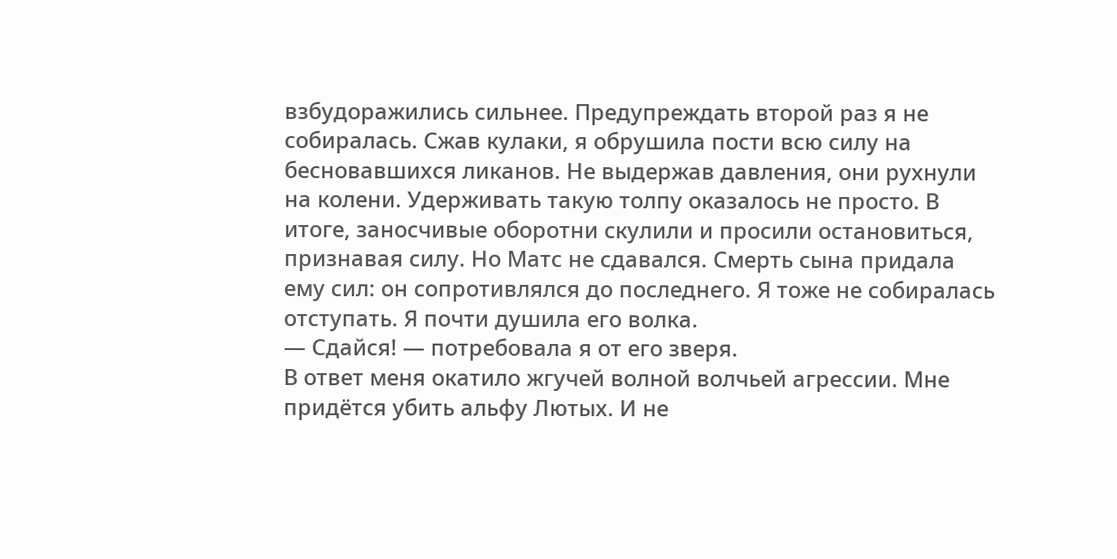взбудоражились сильнее. Предупреждать второй раз я не собиралась. Сжав кулаки, я обрушила пости всю силу на бесновавшихся ликанов. Не выдержав давления, они рухнули на колени. Удерживать такую толпу оказалось не просто. В итоге, заносчивые оборотни скулили и просили остановиться, признавая силу. Но Матс не сдавался. Смерть сына придала ему сил: он сопротивлялся до последнего. Я тоже не собиралась отступать. Я почти душила его волка.
— Сдайся! — потребовала я от его зверя.
В ответ меня окатило жгучей волной волчьей агрессии. Мне придётся убить альфу Лютых. И не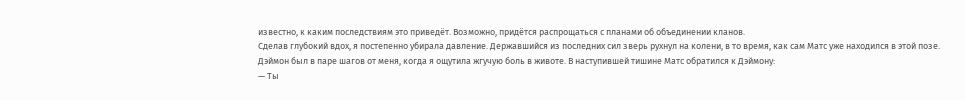известно, к каким последствиям это приведёт. Возможно, придётся распрощаться с планами об объединении кланов.
Сделав глубокий вдох, я постепенно убирала давление. Державшийся из последних сил зверь рухнул на колени, в то время, как сам Матс уже находился в этой позе.
Дэймон был в паре шагов от меня, когда я ощутила жгучую боль в животе. В наступившей тишине Матс обратился к Дэймону:
— Ты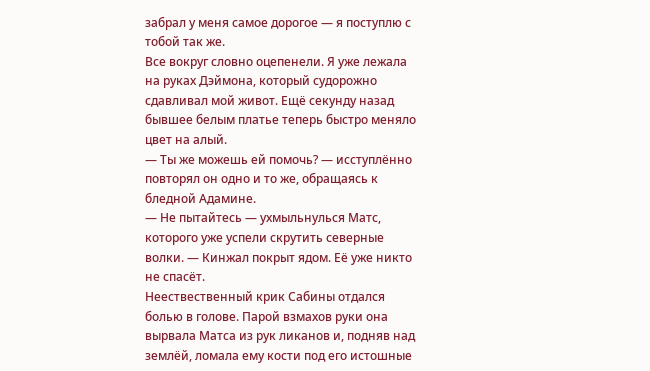забрал у меня самое дорогое — я поступлю с тобой так же.
Все вокруг словно оцепенели. Я уже лежала на руках Дэймона, который судорожно сдавливал мой живот. Ещё секунду назад бывшее белым платье теперь быстро меняло цвет на алый.
— Ты же можешь ей помочь? — исступлённо повторял он одно и то же, обращаясь к бледной Адамине.
— Не пытайтесь — ухмыльнулься Матс, которого уже успели скрутить северные волки. — Кинжал покрыт ядом. Её уже никто не спасёт.
Неествественный крик Сабины отдался болью в голове. Парой взмахов руки она вырвала Матса из рук ликанов и, подняв над землёй, ломала ему кости под его истошные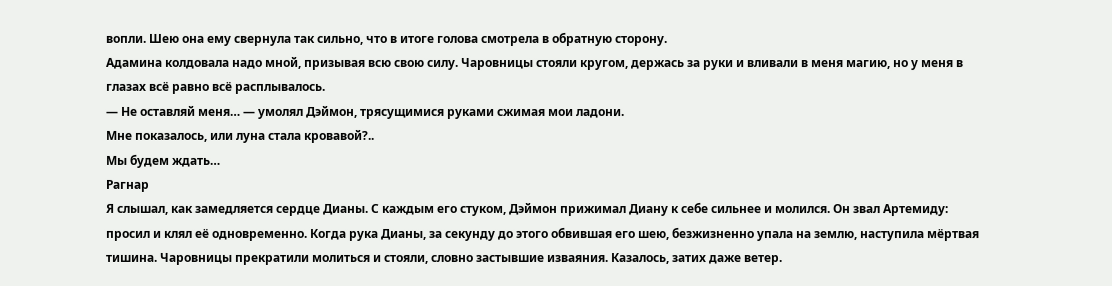вопли. Шею она ему свернула так сильно, что в итоге голова смотрела в обратную сторону.
Адамина колдовала надо мной, призывая всю свою силу. Чаровницы стояли кругом, держась за руки и вливали в меня магию, но у меня в глазах всё равно всё расплывалось.
— Не оставляй меня… — умолял Дэймон, трясущимися руками сжимая мои ладони.
Мне показалось, или луна стала кровавой?..
Мы будем ждать…
Рагнар
Я слышал, как замедляется сердце Дианы. С каждым его стуком, Дэймон прижимал Диану к себе сильнее и молился. Он звал Артемиду: просил и клял её одновременно. Когда рука Дианы, за секунду до этого обвившая его шею, безжизненно упала на землю, наступила мёртвая тишина. Чаровницы прекратили молиться и стояли, словно застывшие изваяния. Казалось, затих даже ветер.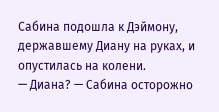Сабина подошла к Дэймону, державшему Диану на руках, и опустилась на колени.
— Диана? — Сабина осторожно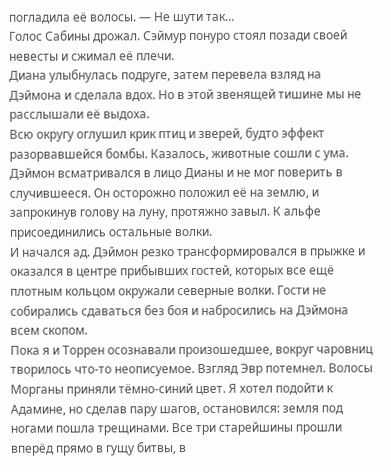погладила её волосы. — Не шути так…
Голос Сабины дрожал. Сэймур понуро стоял позади своей невесты и сжимал её плечи.
Диана улыбнулась подруге, затем перевела взляд на Дэймона и сделала вдох. Но в этой звенящей тишине мы не расслышали её выдоха.
Всю округу оглушил крик птиц и зверей, будто эффект разорвавшейся бомбы. Казалось, животные сошли с ума. Дэймон всматривался в лицо Дианы и не мог поверить в случившееся. Он осторожно положил её на землю, и запрокинув голову на луну, протяжно завыл. К альфе присоединились остальные волки.
И начался ад. Дэймон резко трансформировался в прыжке и оказался в центре прибывших гостей, которых все ещё плотным кольцом окружали северные волки. Гости не собирались сдаваться без боя и набросились на Дэймона всем скопом.
Пока я и Торрен осознавали произошедшее, вокруг чаровниц творилось что-то неописуемое. Взгляд Эвр потемнел. Волосы Морганы приняли тёмно-синий цвет. Я хотел подойти к Адамине, но сделав пару шагов, остановился: земля под ногами пошла трещинами. Все три старейшины прошли вперёд прямо в гущу битвы, в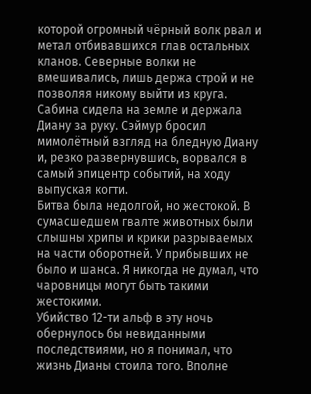которой огромный чёрный волк рвал и метал отбивавшихся глав остальных кланов. Северные волки не вмешивались, лишь держа строй и не позволяя никому выйти из круга.
Сабина сидела на земле и держала Диану за руку. Сэймур бросил мимолётный взгляд на бледную Диану и, резко развернувшись, ворвался в самый эпицентр событий, на ходу выпуская когти.
Битва была недолгой, но жестокой. В сумасшедшем гвалте животных были слышны хрипы и крики разрываемых на части оборотней. У прибывших не было и шанса. Я никогда не думал, что чаровницы могут быть такими жестокими.
Убийство 12-ти альф в эту ночь обернулось бы невиданными последствиями, но я понимал, что жизнь Дианы стоила того. Вполне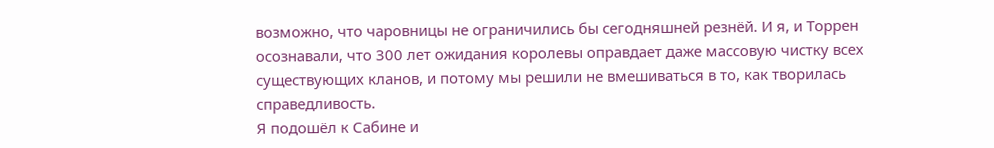возможно, что чаровницы не ограничились бы сегодняшней резнёй. И я, и Торрен осознавали, что 300 лет ожидания королевы оправдает даже массовую чистку всех существующих кланов, и потому мы решили не вмешиваться в то, как творилась справедливость.
Я подошёл к Сабине и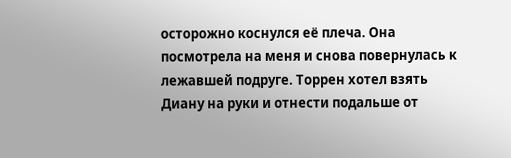осторожно коснулся её плеча. Она посмотрела на меня и снова повернулась к лежавшей подруге. Торрен хотел взять Диану на руки и отнести подальше от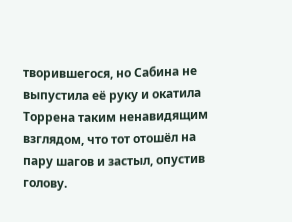творившегося, но Сабина не выпустила её руку и окатила Торрена таким ненавидящим взглядом, что тот отошёл на пару шагов и застыл, опустив голову.